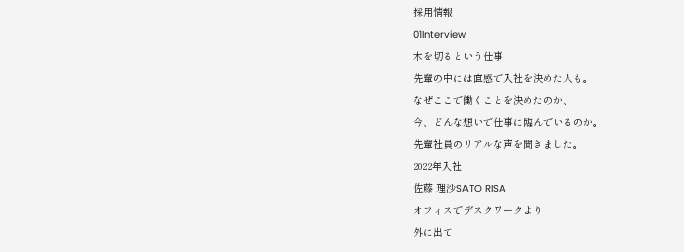採用情報
01Interview
木を切るという仕事
先輩の中には直感で入社を決めた人も。
なぜここで働くことを決めたのか、
今、どんな想いで仕事に臨んでいるのか。
先輩社員のリアルな声を聞きました。
2022年入社
佐藤 理沙SATO RISA
オフィスでデスクワークより
外に出て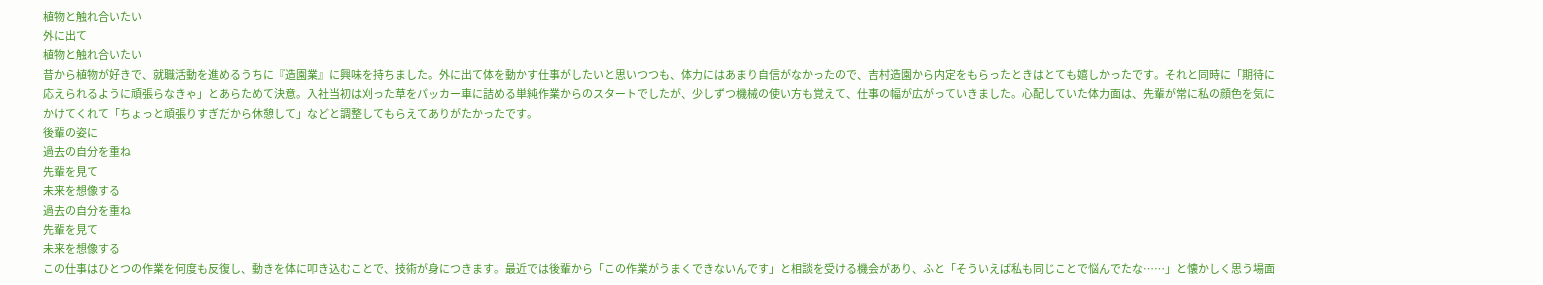植物と触れ合いたい
外に出て
植物と触れ合いたい
昔から植物が好きで、就職活動を進めるうちに『造園業』に興味を持ちました。外に出て体を動かす仕事がしたいと思いつつも、体力にはあまり自信がなかったので、吉村造園から内定をもらったときはとても嬉しかったです。それと同時に「期待に応えられるように頑張らなきゃ」とあらためて決意。入社当初は刈った草をパッカー車に詰める単純作業からのスタートでしたが、少しずつ機械の使い方も覚えて、仕事の幅が広がっていきました。心配していた体力面は、先輩が常に私の顔色を気にかけてくれて「ちょっと頑張りすぎだから休憩して」などと調整してもらえてありがたかったです。
後輩の姿に
過去の自分を重ね
先輩を見て
未来を想像する
過去の自分を重ね
先輩を見て
未来を想像する
この仕事はひとつの作業を何度も反復し、動きを体に叩き込むことで、技術が身につきます。最近では後輩から「この作業がうまくできないんです」と相談を受ける機会があり、ふと「そういえば私も同じことで悩んでたな……」と懐かしく思う場面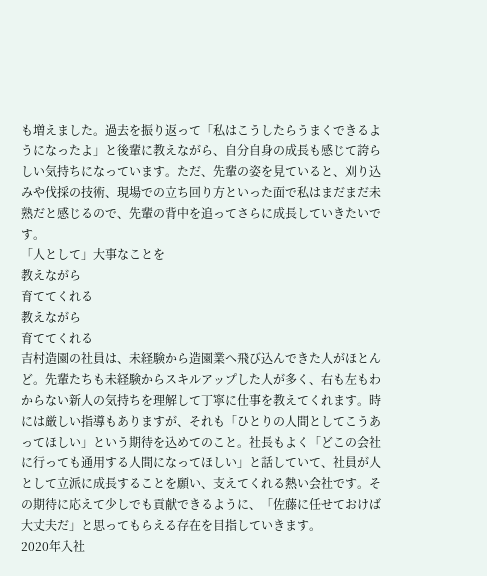も増えました。過去を振り返って「私はこうしたらうまくできるようになったよ」と後輩に教えながら、自分自身の成長も感じて誇らしい気持ちになっています。ただ、先輩の姿を見ていると、刈り込みや伐採の技術、現場での立ち回り方といった面で私はまだまだ未熟だと感じるので、先輩の背中を追ってさらに成長していきたいです。
「人として」大事なことを
教えながら
育ててくれる
教えながら
育ててくれる
吉村造園の社員は、未経験から造園業へ飛び込んできた人がほとんど。先輩たちも未経験からスキルアップした人が多く、右も左もわからない新人の気持ちを理解して丁寧に仕事を教えてくれます。時には厳しい指導もありますが、それも「ひとりの人間としてこうあってほしい」という期待を込めてのこと。社長もよく「どこの会社に行っても通用する人間になってほしい」と話していて、社員が人として立派に成長することを願い、支えてくれる熱い会社です。その期待に応えて少しでも貢献できるように、「佐藤に任せておけば大丈夫だ」と思ってもらえる存在を目指していきます。
2020年入社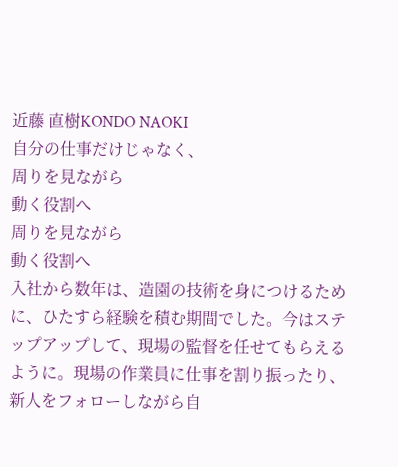近藤 直樹KONDO NAOKI
自分の仕事だけじゃなく、
周りを見ながら
動く役割へ
周りを見ながら
動く役割へ
入社から数年は、造園の技術を身につけるために、ひたすら経験を積む期間でした。今はステップアップして、現場の監督を任せてもらえるように。現場の作業員に仕事を割り振ったり、新人をフォローしながら自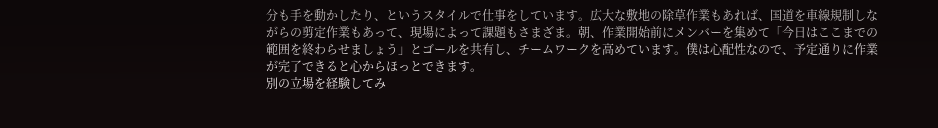分も手を動かしたり、というスタイルで仕事をしています。広大な敷地の除草作業もあれば、国道を車線規制しながらの剪定作業もあって、現場によって課題もさまざま。朝、作業開始前にメンバーを集めて「今日はここまでの範囲を終わらせましょう」とゴールを共有し、チームワークを高めています。僕は心配性なので、予定通りに作業が完了できると心からほっとできます。
別の立場を経験してみ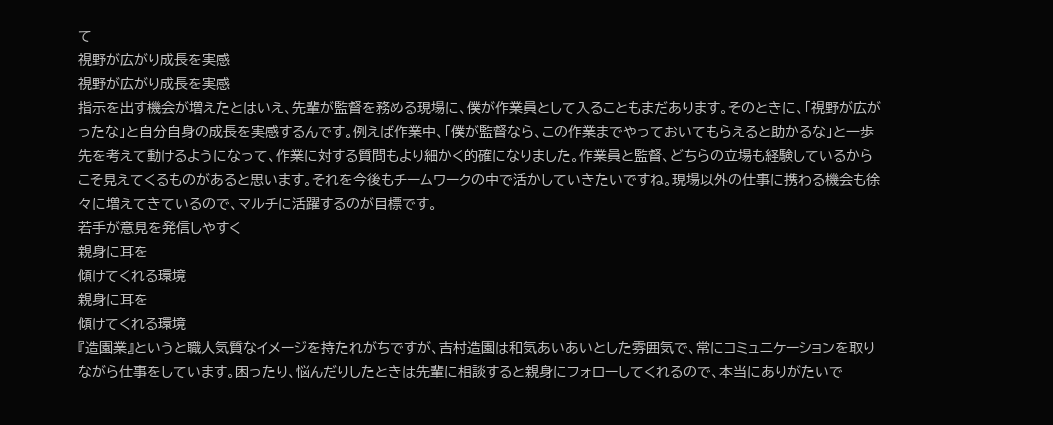て
視野が広がり成長を実感
視野が広がり成長を実感
指示を出す機会が増えたとはいえ、先輩が監督を務める現場に、僕が作業員として入ることもまだあります。そのときに、「視野が広がったな」と自分自身の成長を実感するんです。例えば作業中、「僕が監督なら、この作業までやっておいてもらえると助かるな」と一歩先を考えて動けるようになって、作業に対する質問もより細かく的確になりました。作業員と監督、どちらの立場も経験しているからこそ見えてくるものがあると思います。それを今後もチームワークの中で活かしていきたいですね。現場以外の仕事に携わる機会も徐々に増えてきているので、マルチに活躍するのが目標です。
若手が意見を発信しやすく
親身に耳を
傾けてくれる環境
親身に耳を
傾けてくれる環境
『造園業』というと職人気質なイメージを持たれがちですが、吉村造園は和気あいあいとした雰囲気で、常にコミュニケーションを取りながら仕事をしています。困ったり、悩んだりしたときは先輩に相談すると親身にフォローしてくれるので、本当にありがたいで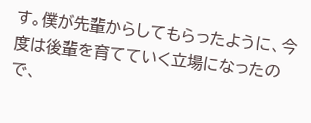す。僕が先輩からしてもらったように、今度は後輩を育てていく立場になったので、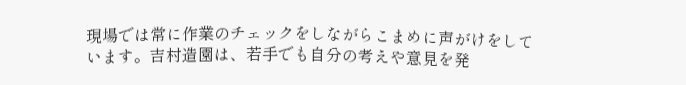現場では常に作業のチェックをしながらこまめに声がけをしています。吉村造園は、若手でも自分の考えや意見を発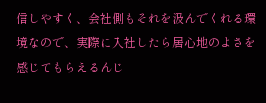信しやすく、会社側もそれを汲んでくれる環境なので、実際に入社したら居心地のよさを感じてもらえるんじ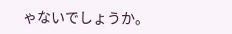ゃないでしょうか。